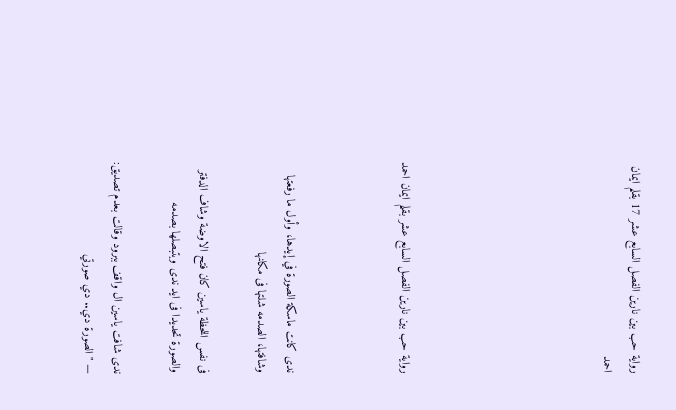رواية حب بين نارين الفصل السابع عشر 17 بقلم ايمان احمد






رواية حب بين نارين الفصل السابع عشر بقلم ايمان احمد



ندى كانت ماسكة الصورة في إيدها، وأول ما رفعتها وشافتها، الصدمه شلتها فى مكانها

فى نفس اللحظة ياسين كان فتح الاوضة وشاف الدفتر والصورة تحديدا فى ايد ندى وبتبصلها بصدمه

ندى شافت ياسين ال واقف ببرود وقالت بعدم تصديق: — "الصورة دي.. دي صورتي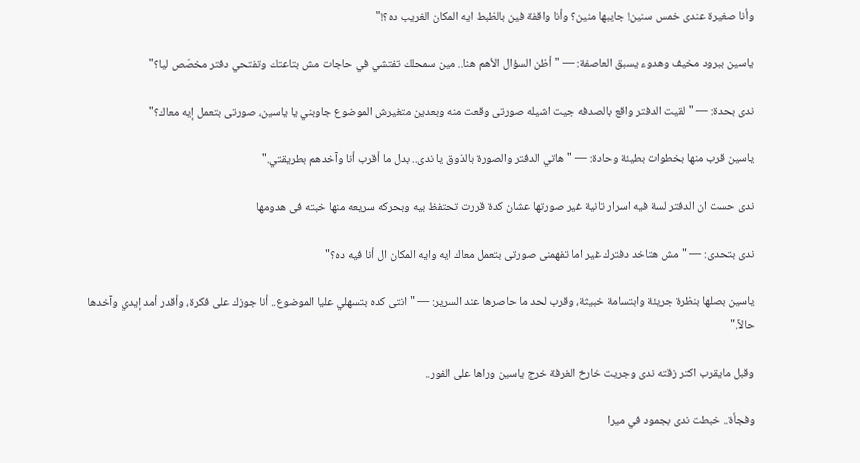وأنا صغيرة عندى خمس سنين! جايبها منين؟ وأنا واقفة فين بالظبط ايه المكان الغريب ده؟!"

ياسين ببرود مخيف وهدوء يسبق العاصفة: — "أظن السؤال الأهم هنا.. مين سمحلك تفتشي في حاجات مش بتاعتك وتفتحي دفتر مخصّص ليا؟"

ندى بحدة: — "لقيت الدفتر واقع بالصدفه جيت اشيله صورتى وقعت منه وبعدين متغيرش الموضوع جاوبني يا ياسين، صورتى بتعمل إيه معاك؟"

ياسين قرب منها بخطوات بطيئة وحادة: — "هاتي الدفتر والصورة بالذوق يا ندى.. بدل ما أقرب أنا وآخدهم بطريقتي."

ندى حست ان الدفتر لسة فيه اسرار تانية غير صورتها عشان كدة قررت تحتفظ بيه وبحركه سريعه منها خبته فى هدومها

ندى بتحدى: — "مش هتاخد دفترك غير اما تفهمنى صورتى بتعمل معاك ايه وايه المكان ال أنا فيه ده؟"

ياسين بصلها بنظرة جريئة وابتسامة خبيثة، وقرب لحد ما حاصرها عند السرير: — "انتى كده بتسهلي عليا الموضوع.. أنا جوزك على فكرة، وأقدر أمد إيدي وآخدها حالاً."

وقبل مايقرب اكتر زقته ندى وجريت خارخ الغرفة خرج ياسين وراها على الفور..

وفجأة.. خبطت ندى بجمود في ميرا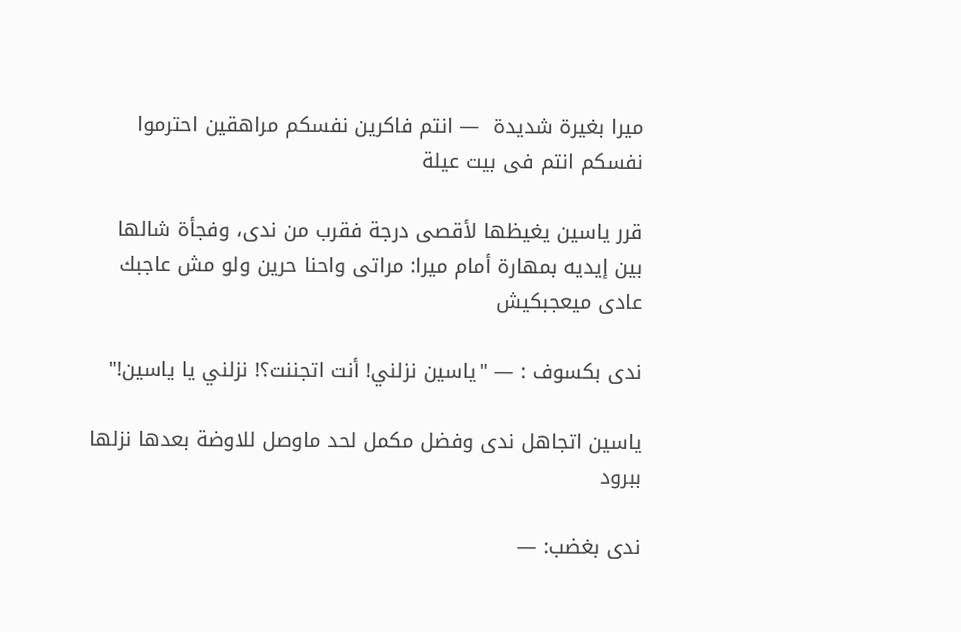ميرا بغيرة شديدة  — انتم فاكرين نفسكم مراهقين احترموا نفسكم انتم فى بيت عيلة

قرر ياسين يغيظها لأقصى درجة فقرب من ندى، وفجأة شالها بين إيديه بمهارة أمام ميرا: مراتى واحنا حرين ولو مش عاجبك عادى ميعجبكيش

ندى بكسوف : — "ياسين نزلني! أنت اتجننت؟! نزلني يا ياسين!"

ياسين اتجاهل ندى وفضل مكمل لحد ماوصل للاوضة بعدها نزلها ببرود

ندى بغضب: —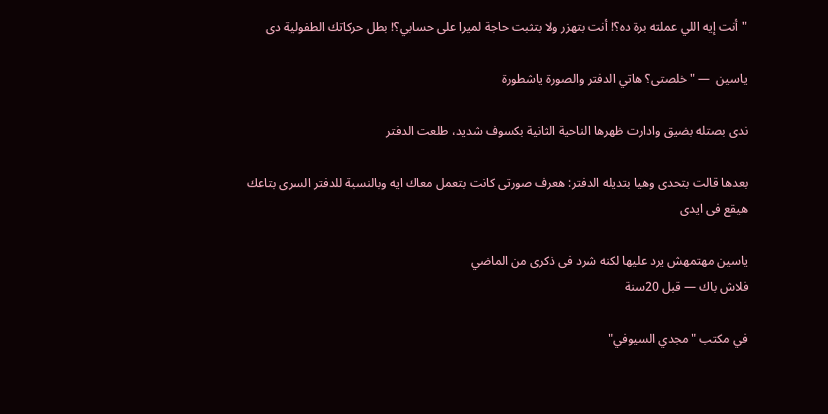"أنت إيه اللي عملته برة ده؟! أنت بتهزر ولا بتثبت حاجة لميرا على حسابي؟! بطل حركاتك الطفولية دى

ياسين  — "خلصتى؟ هاتي الدفتر والصورة ياشطورة

ندى بصتله بضيق وادارت ظهرها الناحية الثانية بكسوف شديد، طلعت الدفتر

بعدها قالت بتحدى وهيا بتديله الدفتر: هعرف صورتى كانت بتعمل معاك ايه وبالنسبة للدفتر السرى بتاعك هيقع فى ايدى

ياسين مهتمهش يرد عليها لكنه شرد فى ذكرى من الماضي
فلاش باك — قبل 20سنة

في مكتب "مجدي السيوفي"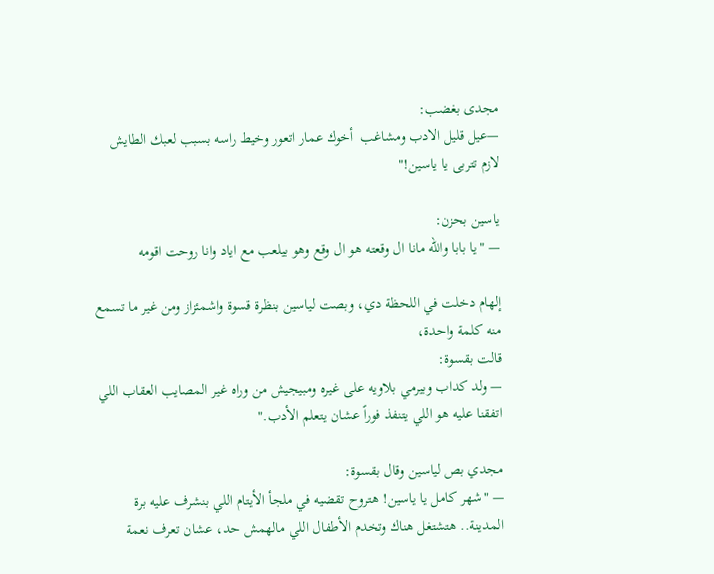مجدى بغضب:
—عيل قليل الادب ومشاغب  أخوك عمار اتعور وخيط راسه بسبب لعبك الطايش لازم تتربى يا ياسين!"

ياسين بحزن:
— "يا بابا والله مانا ال وقعته هو ال وقع وهو بيلعب مع اياد وانا روحت اقومه

إلهام دخلت في اللحظة دي، وبصت لياسين بنظرة قسوة واشمئزاز ومن غير ما تسمع منه كلمة واحدة،
قالت بقسوة:
— ولد كداب وبيرمي بلاويه على غيره ومبيجيش من وراه غير المصايب العقاب اللي اتفقنا عليه هو اللي يتنفذ فوراً عشان يتعلم الأدب."

مجدي بص لياسين وقال بقسوة:
— "شهر كامل يا ياسين! هتروح تقضيه في ملجأ الأيتام اللي بنشرف عليه برة المدينة.. هتشتغل هناك وتخدم الأطفال اللي مالهمش حد، عشان تعرف نعمة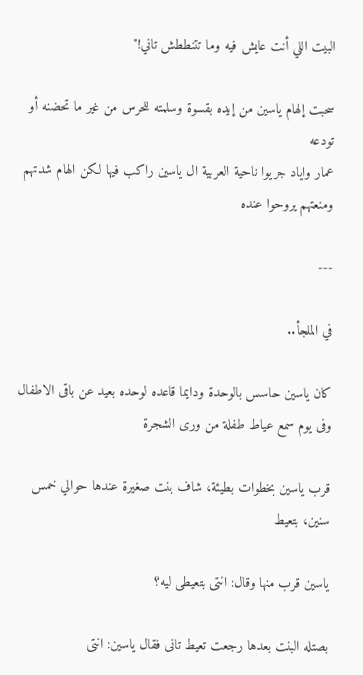البيت اللي أنت عايش فيه وما تتنططش تاني!"

سحبت إلهام ياسين من إيده بقسوة وسلمته للحرس من غير ما تحضنه أو تودعه
عمار واياد جريوا ناحية العربية ال ياسين راكب فيها لكن الهام شدتهم ومنعتهم يروحوا عنده

---

في الملجأ..

كان ياسين حاسس بالوحدة ودايما قاعده لوحده بعيد عن باقى الاطفال
وفى يوم سمع عياط طفلة من ورى الشجرة

قرب ياسين بخطوات بطيئة، شاف بنت صغيرة عندها حوالي خمس سنين، بتعيط

ياسين قرب منها وقال: انتى بتعيطى ليه؟

بصتله البنت بعدها رجعت تعيط تانى فقال ياسين: انتى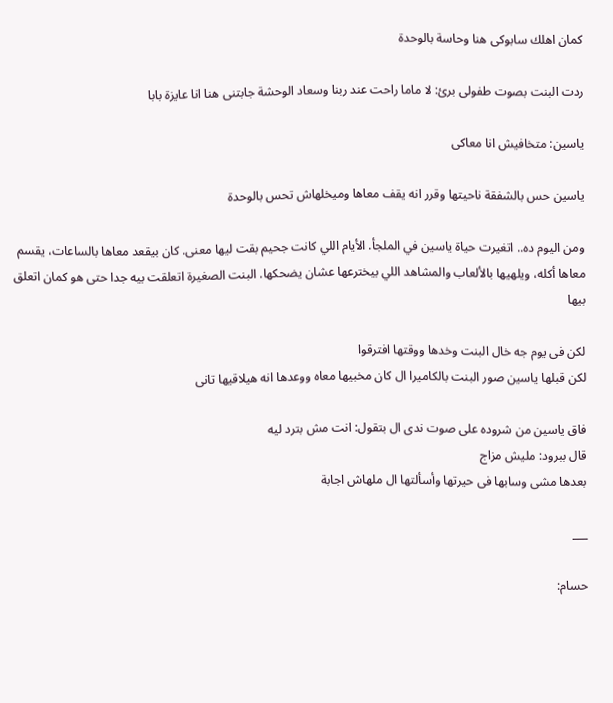كمان اهلك سابوكى هنا وحاسة بالوحدة

ردت البنت بصوت طفولى برئ: لا ماما راحت عند ربنا وسعاد الوحشة جابتنى هنا انا عايزة بابا

ياسين: متخافيش انا معاكى

ياسين حس بالشفقة ناحيتها وقرر انه يقف معاها وميخلهاش تحس بالوحدة

ومن اليوم ده.. اتغيرت حياة ياسين في الملجأ. الأيام اللي كانت جحيم بقت ليها معنى. كان بيقعد معاها بالساعات، يقسم معاها أكله، ويلهيها بالألعاب والمشاهد اللي بيخترعها عشان يضحكها. البنت الصغيرة اتعلقت بيه جدا حتى هو كمان اتعلق بيها

لكن فى يوم جه خال البنت وخدها ووقتها افترقوا
لكن قبلها ياسين صور البنت بالكاميرا ال كان مخبيها معاه ووعدها انه هيلاقيها تانى

فاق ياسين من شروده على صوت ندى ال بتقول: انت مش بترد ليه
قال ببرود: مليش مزاج
بعدها مشى وسابها فى حيرتها وأسألتها ال ملهاش اجابة

___

حسام: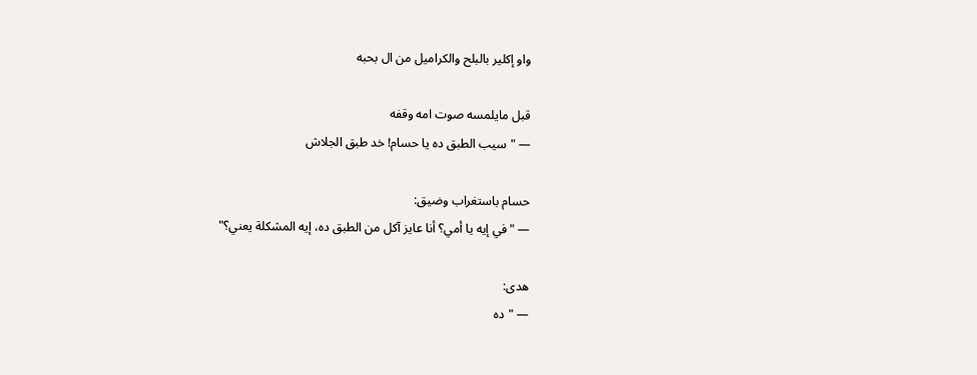واو إكلير بالبلح والكراميل من ال بحبه

قبل مايلمسه صوت امه وقفه
— "سيب الطبق ده يا حسام! خد طبق الجلاش

حسام باستغراب وضيق:
— "في إيه يا أمي؟ أنا عايز آكل من الطبق ده، إيه المشكلة يعني؟"

هدى:
— "ده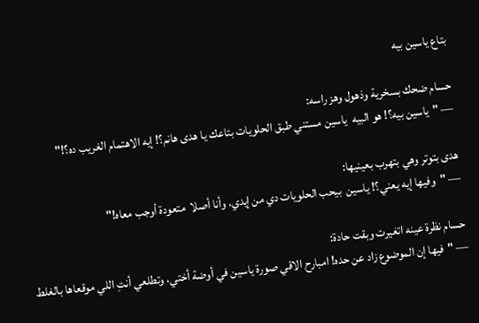بتاع ياسين بيه

حسام ضحك بسخرية وذهول وهز راسه:
— "ياسين بيه؟! هو البيه  ياسين مستني طبق الحلويات بتاعك يا هدى هانم؟! إيه الاهتمام الغريب ده؟!"

هدى بتوتر وهي بتهرب بعينيها:
— "وفيها إيه يعني؟! ياسين  بيحب الحلويات دي من إيدي، وأنا أصلا  متعودة أوجب معاه!"

حسام نظرة عينه اتغيرت وبقت حادة:
— "فيها إن الموضوع زاد عن حده! امبارح الاقي صورة ياسين في أوضة أختي، وتطلعي أنتِ اللي موقعاها بالغلط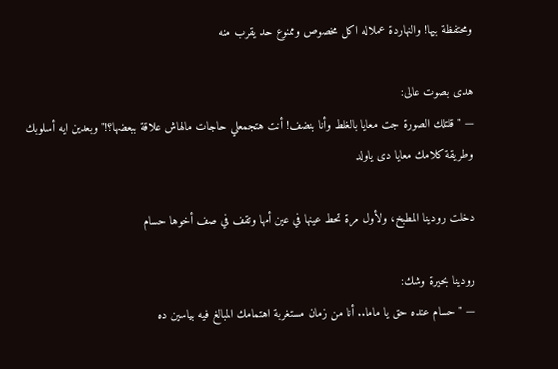ومحتفظة بيها! والنهاردة عملاله اكل مخصوص وممنوع حد يقرب منه

هدى بصوت عالى:
— "قلتلك الصورة جت معايا بالغلط وأنا بنضف! أنت هتجمعلي حاجات مالهاش علاقة ببعضها؟!" وبعدين ايه أسلوبك وطريقة كلامك معايا دى ياولد

دخلت رودينا المطبخ، ولأول مرة تحط عينها في عين أمها وتقف في صف أخوها حسام

رودينا بحيرة وشك:
— "حسام عنده حق يا ماما.. أنا من زمان مستغربة اهتمامك المبالغ فيه بياسين ده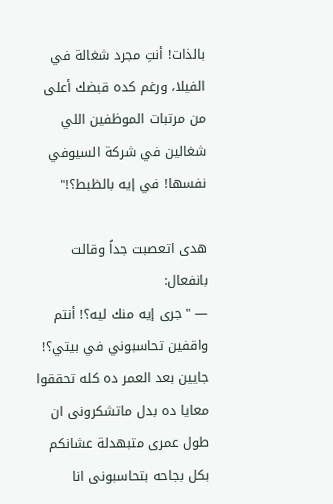بالذات! أنتِ مجرد شغالة في الفيلا، ورغم كده قبضك أعلى من مرتبات الموظفين اللي شغالين في شركة السيوفي نفسها! في إيه بالظبط؟!"

هدى اتعصبت جداً وقالت بانفعال:
— "جرى إيه منك ليه؟! أنتم واقفين تحاسبوني في بيتي؟! جايين بعد العمر ده كله تحققوا معايا ده بدل ماتشكرونى ان طول عمرى متبهدلة عشانكم بكل بجاحه بتحاسبونى انا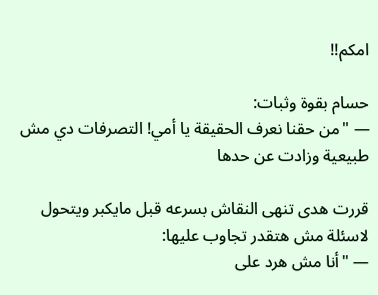امكم!!

حسام بقوة وثبات:
— "من حقنا نعرف الحقيقة يا أمي! التصرفات دي مش طبيعية وزادت عن حدها

قررت هدى تنهى النقاش بسرعه قبل مايكبر ويتحول لاسئلة مش هتقدر تجاوب عليها:
— "أنا مش هرد على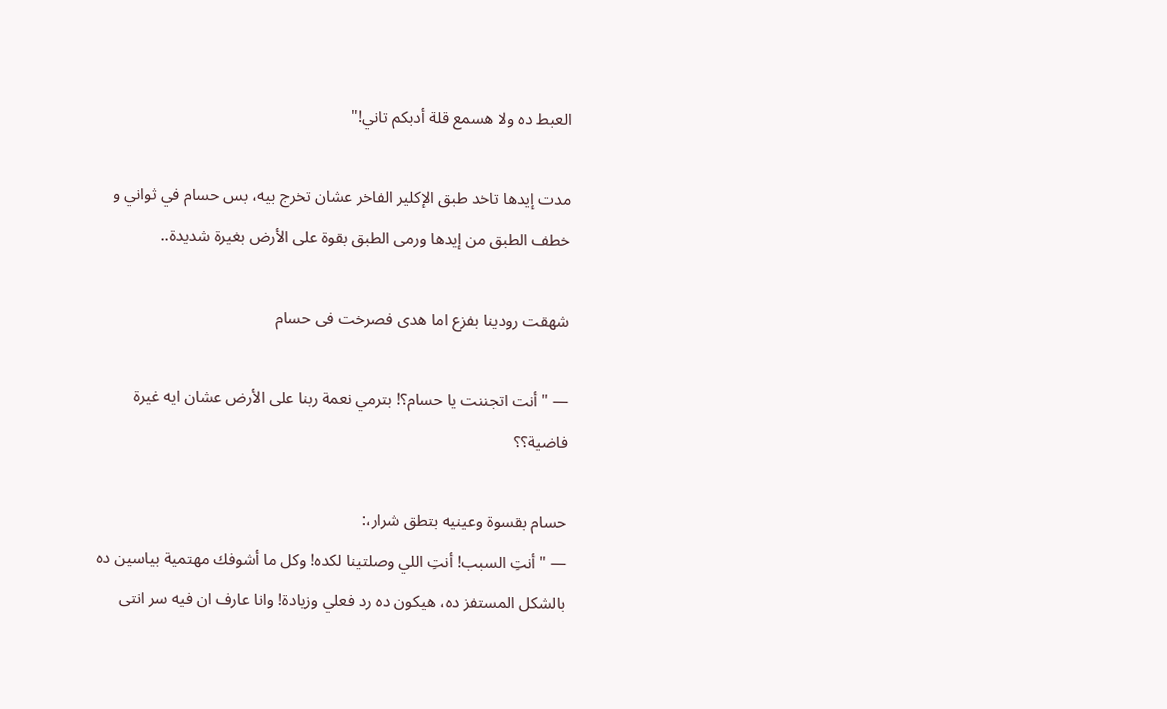العبط ده ولا هسمع قلة أدبكم تاني!"

مدت إيدها تاخد طبق الإكلير الفاخر عشان تخرج بيه، بس حسام في ثواني و خطف الطبق من إيدها ورمى الطبق بقوة على الأرض بغيرة شديدة..

شهقت رودينا بفزع اما هدى فصرخت فى حسام

— "أنت اتجننت يا حسام؟! بترمي نعمة ربنا على الأرض عشان ايه غيرة فاضية؟؟

حسام بقسوة وعينيه بتطق شرار،:
— "أنتِ السبب! أنتِ اللي وصلتينا لكده! وكل ما أشوفك مهتمية بياسين ده بالشكل المستفز ده، هيكون ده رد فعلي وزيادة! وانا عارف ان فيه سر انتى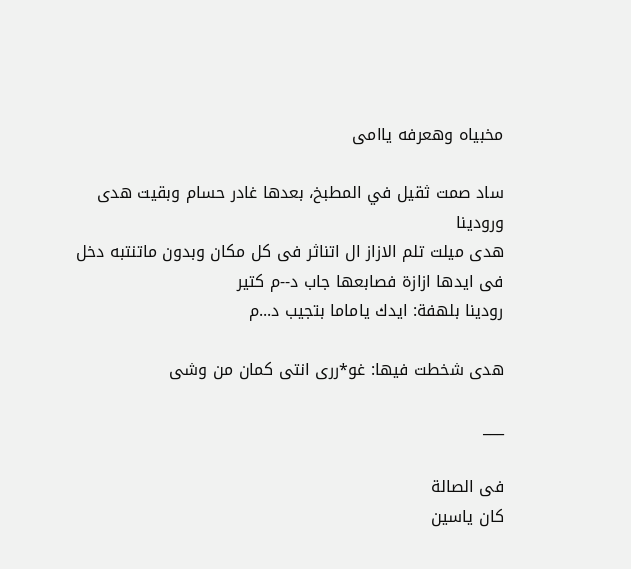مخبياه وهعرفه ياامى

ساد صمت ثقيل في المطبخ، بعدها غادر حسام وبقيت هدى ورودينا
هدى ميلت تلم الازاز ال اتناثر فى كل مكان وبدون ماتنتبه دخل فى ايدها ازازة فصابعها جاب د--م كتير
رودينا بلهفة: ايدك ياماما بتجيب د...م

هدى شخطت فيها: غو*ررى انتى كمان من وشى

___

فى الصالة
كان ياسين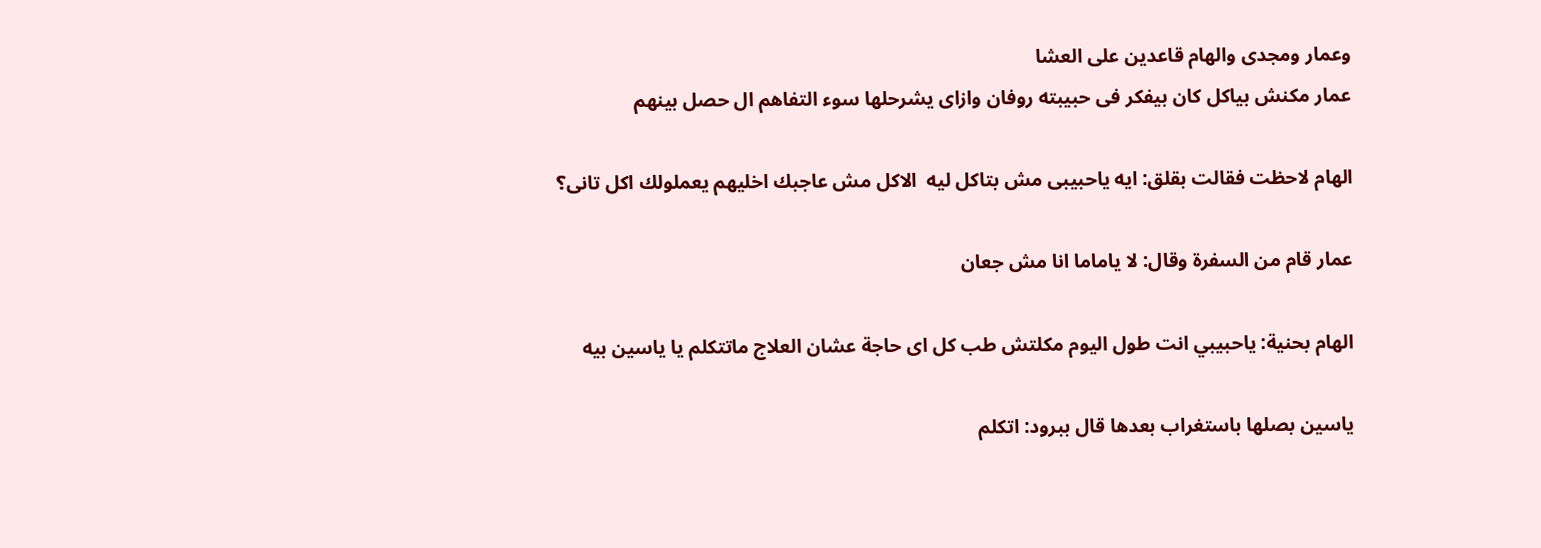وعمار ومجدى والهام قاعدين على العشا
عمار مكنش بياكل كان بيفكر فى حبيبته روفان وازاى يشرحلها سوء التفاهم ال حصل بينهم

الهام لاحظت فقالت بقلق: ايه ياحبيبى مش بتاكل ليه  الاكل مش عاجبك اخليهم يعملولك اكل تانى؟

عمار قام من السفرة وقال: لا ياماما انا مش جعان

الهام بحنية: ياحبيبي انت طول اليوم مكلتش طب كل اى حاجة عشان العلاج ماتتكلم يا ياسين بيه

ياسين بصلها باستغراب بعدها قال ببرود: اتكلم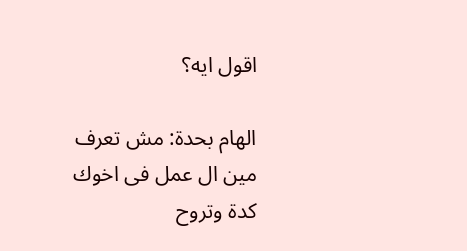اقول ايه؟

الهام بحدة: مش تعرف مين ال عمل فى اخوك كدة وتروح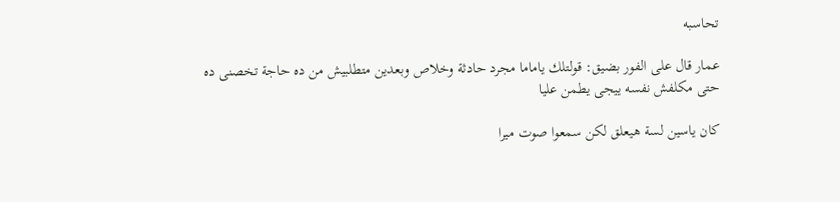تحاسبه

عمار قال على الفور بضيق: قولتلك ياماما مجرد حادثة وخلاص وبعدين متطلبيش من ده حاجة تخصنى ده حتى مكلفش نفسه ييجى يطمن عليا

كان ياسين لسة هيعلق لكن سمعوا صوت ميرا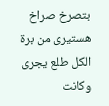بتصرخ صراخ هستيرى من برة
الكل طلع يجرى وكانت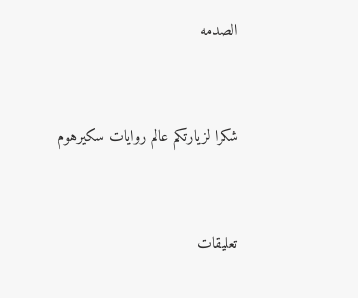الصدمه


شكرا لزيارتكم عالم روايات سكيرهوم


تعليقات